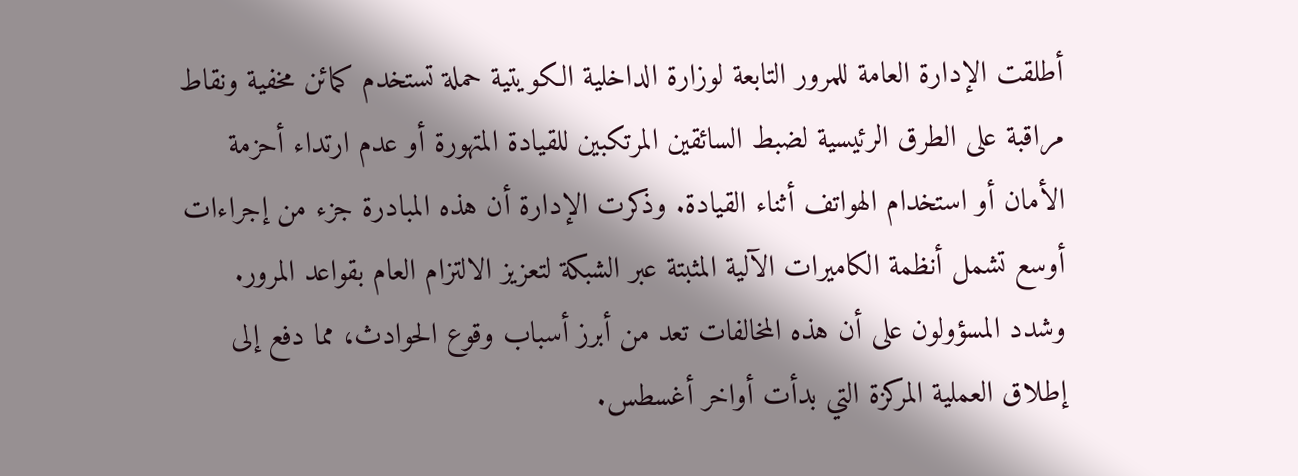أطلقت الإدارة العامة للمرور التابعة لوزارة الداخلية الكويتية حملة تستخدم كمائن مخفية ونقاط مراقبة على الطرق الرئيسية لضبط السائقين المرتكبين للقيادة المتهورة أو عدم ارتداء أحزمة الأمان أو استخدام الهواتف أثناء القيادة. وذكرت الإدارة أن هذه المبادرة جزء من إجراءات أوسع تشمل أنظمة الكاميرات الآلية المثبتة عبر الشبكة لتعزيز الالتزام العام بقواعد المرور. وشدد المسؤولون على أن هذه المخالفات تعد من أبرز أسباب وقوع الحوادث، مما دفع إلى إطلاق العملية المركزة التي بدأت أواخر أغسطس.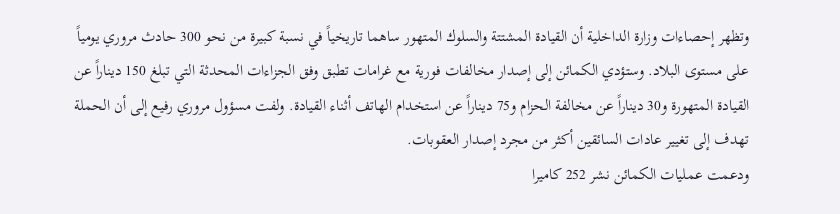وتظهر إحصاءات وزارة الداخلية أن القيادة المشتتة والسلوك المتهور ساهما تاريخياً في نسبة كبيرة من نحو 300 حادث مروري يومياً على مستوى البلاد. وستؤدي الكمائن إلى إصدار مخالفات فورية مع غرامات تطبق وفق الجزاءات المحدثة التي تبلغ 150 ديناراً عن القيادة المتهورة و30 ديناراً عن مخالفة الحزام و75 ديناراً عن استخدام الهاتف أثناء القيادة. ولفت مسؤول مروري رفيع إلى أن الحملة تهدف إلى تغيير عادات السائقين أكثر من مجرد إصدار العقوبات.
ودعمت عمليات الكمائن نشر 252 كاميرا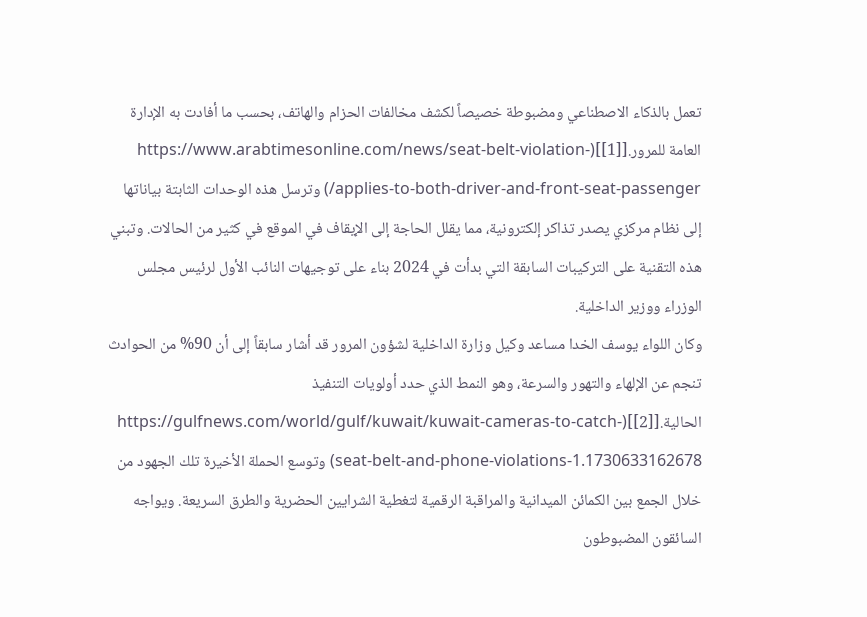تعمل بالذكاء الاصطناعي ومضبوطة خصيصاً لكشف مخالفات الحزام والهاتف، بحسب ما أفادت به الإدارة العامة للمرور.[[1]](https://www.arabtimesonline.com/news/seat-belt-violation-applies-to-both-driver-and-front-seat-passenger/) وترسل هذه الوحدات الثابتة بياناتها إلى نظام مركزي يصدر تذاكر إلكترونية، مما يقلل الحاجة إلى الإيقاف في الموقع في كثير من الحالات. وتبني هذه التقنية على التركيبات السابقة التي بدأت في 2024 بناء على توجيهات النائب الأول لرئيس مجلس الوزراء ووزير الداخلية.
وكان اللواء يوسف الخدا مساعد وكيل وزارة الداخلية لشؤون المرور قد أشار سابقاً إلى أن 90% من الحوادث تنجم عن الإلهاء والتهور والسرعة، وهو النمط الذي حدد أولويات التنفيذ الحالية.[[2]](https://gulfnews.com/world/gulf/kuwait/kuwait-cameras-to-catch-seat-belt-and-phone-violations-1.1730633162678) وتوسع الحملة الأخيرة تلك الجهود من خلال الجمع بين الكمائن الميدانية والمراقبة الرقمية لتغطية الشرايين الحضرية والطرق السريعة. ويواجه السائقون المضبوطون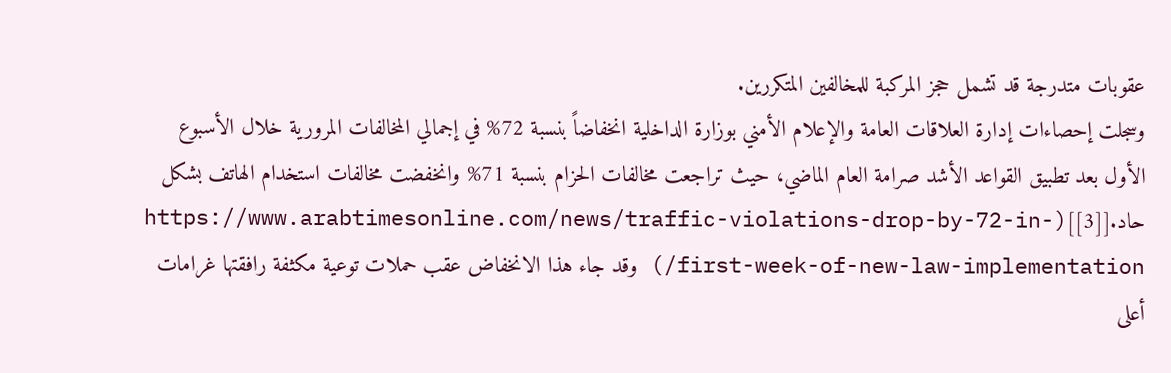عقوبات متدرجة قد تشمل حجز المركبة للمخالفين المتكررين.
وسجلت إحصاءات إدارة العلاقات العامة والإعلام الأمني بوزارة الداخلية انخفاضاً بنسبة 72% في إجمالي المخالفات المرورية خلال الأسبوع الأول بعد تطبيق القواعد الأشد صرامة العام الماضي، حيث تراجعت مخالفات الحزام بنسبة 71% وانخفضت مخالفات استخدام الهاتف بشكل حاد.[[3]](https://www.arabtimesonline.com/news/traffic-violations-drop-by-72-in-first-week-of-new-law-implementation/) وقد جاء هذا الانخفاض عقب حملات توعية مكثفة رافقتها غرامات أعلى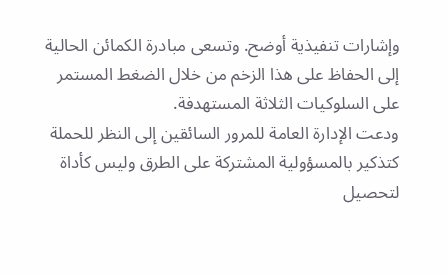وإشارات تنفيذية أوضح. وتسعى مبادرة الكمائن الحالية إلى الحفاظ على هذا الزخم من خلال الضغط المستمر على السلوكيات الثلاثة المستهدفة.
ودعت الإدارة العامة للمرور السائقين إلى النظر للحملة كتذكير بالمسؤولية المشتركة على الطرق وليس كأداة لتحصيل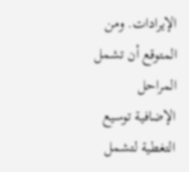الإيرادات. ومن المتوقع أن تشمل المراحل الإضافية توسيع التغطية لتشمل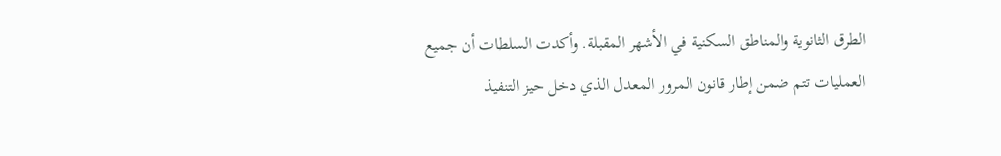الطرق الثانوية والمناطق السكنية في الأشهر المقبلة. وأكدت السلطات أن جميع العمليات تتم ضمن إطار قانون المرور المعدل الذي دخل حيز التنفيذ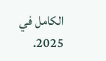الكامل في 2025.